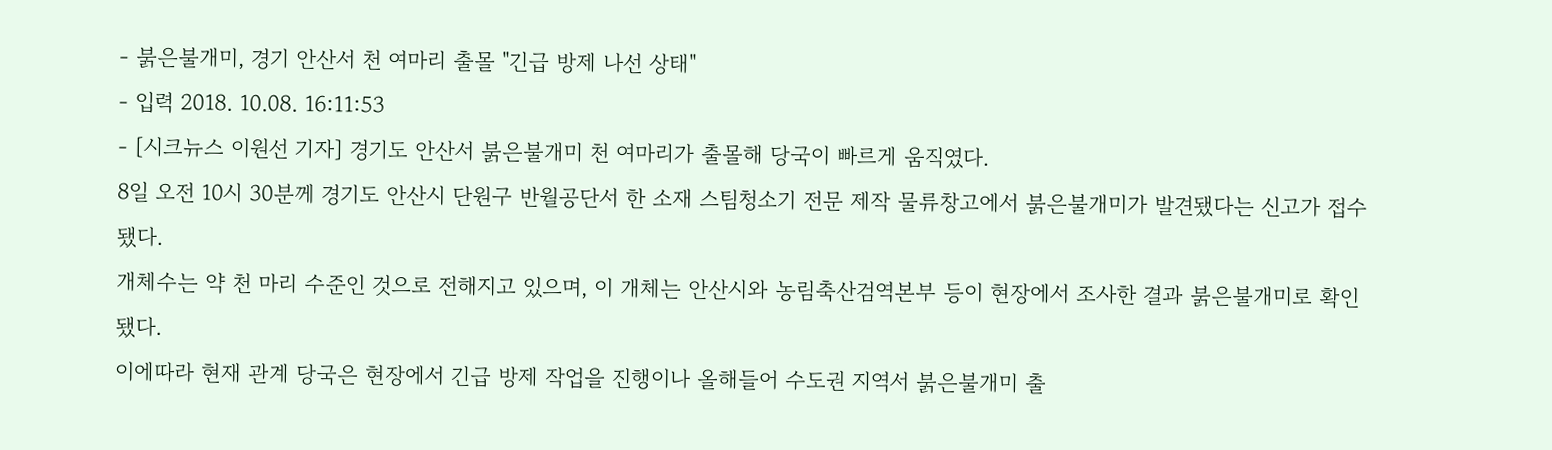- 붉은불개미, 경기 안산서 천 여마리 출몰 "긴급 방제 나선 상태"
- 입력 2018. 10.08. 16:11:53
- [시크뉴스 이원선 기자] 경기도 안산서 붉은불개미 천 여마리가 출몰해 당국이 빠르게 움직였다.
8일 오전 10시 30분께 경기도 안산시 단원구 반월공단서 한 소재 스팀청소기 전문 제작 물류창고에서 붉은불개미가 발견됐다는 신고가 접수됐다.
개체수는 약 천 마리 수준인 것으로 전해지고 있으며, 이 개체는 안산시와 농림축산검역본부 등이 현장에서 조사한 결과 붉은불개미로 확인됐다.
이에따라 현재 관계 당국은 현장에서 긴급 방제 작업을 진행이나 올해들어 수도권 지역서 붉은불개미 출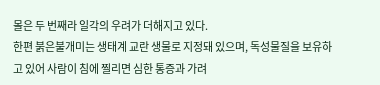몰은 두 번째라 일각의 우려가 더해지고 있다.
한편 붉은불개미는 생태계 교란 생물로 지정돼 있으며, 독성물질을 보유하고 있어 사람이 침에 찔리면 심한 통증과 가려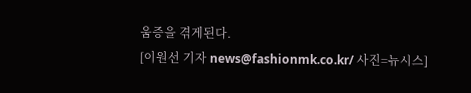움증을 겪게된다.
[이원선 기자 news@fashionmk.co.kr/ 사진=뉴시스]